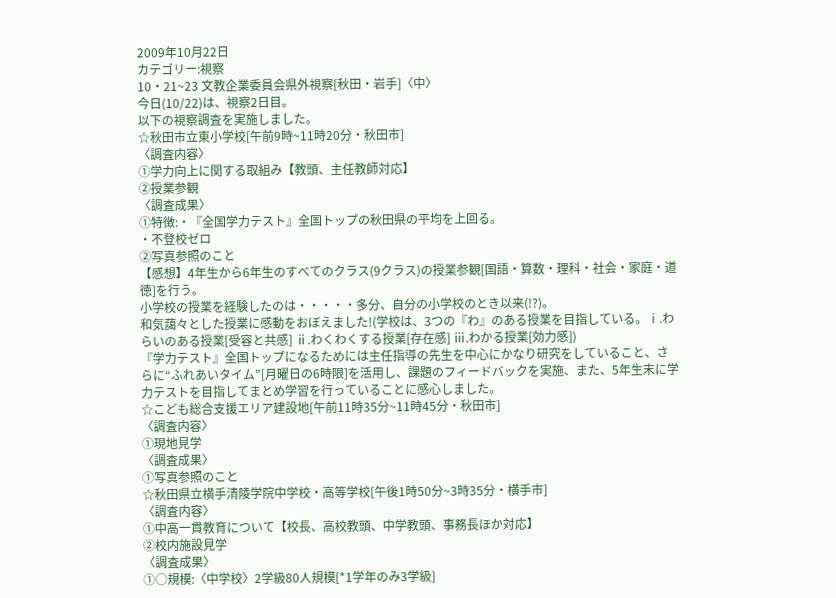2009年10月22日
カテゴリー:視察
10・21~23 文教企業委員会県外視察[秋田・岩手]〈中〉
今日(10/22)は、視察2日目。
以下の視察調査を実施しました。
☆秋田市立東小学校[午前9時~11時20分・秋田市]
〈調査内容〉
①学力向上に関する取組み【教頭、主任教師対応】
②授業参観
〈調査成果〉
①特徴:・『全国学力テスト』全国トップの秋田県の平均を上回る。
・不登校ゼロ
②写真参照のこと
【感想】4年生から6年生のすべてのクラス(9クラス)の授業参観[国語・算数・理科・社会・家庭・道徳]を行う。
小学校の授業を経験したのは・・・・・多分、自分の小学校のとき以来(!?)。
和気藹々とした授業に感動をおぼえました!(学校は、3つの『わ』のある授業を目指している。ⅰ.わらいのある授業[受容と共感] ⅱ.わくわくする授業[存在感] ⅲ.わかる授業[効力感])
『学力テスト』全国トップになるためには主任指導の先生を中心にかなり研究をしていること、さらに“ふれあいタイム”[月曜日の6時限]を活用し、課題のフィードバックを実施、また、5年生末に学力テストを目指してまとめ学習を行っていることに感心しました。
☆こども総合支援エリア建設地[午前11時35分~11時45分・秋田市]
〈調査内容〉
①現地見学
〈調査成果〉
①写真参照のこと
☆秋田県立横手清陵学院中学校・高等学校[午後1時50分~3時35分・横手市]
〈調査内容〉
①中高一貫教育について【校長、高校教頭、中学教頭、事務長ほか対応】
②校内施設見学
〈調査成果〉
①○規模:〈中学校〉2学級80人規模[*1学年のみ3学級]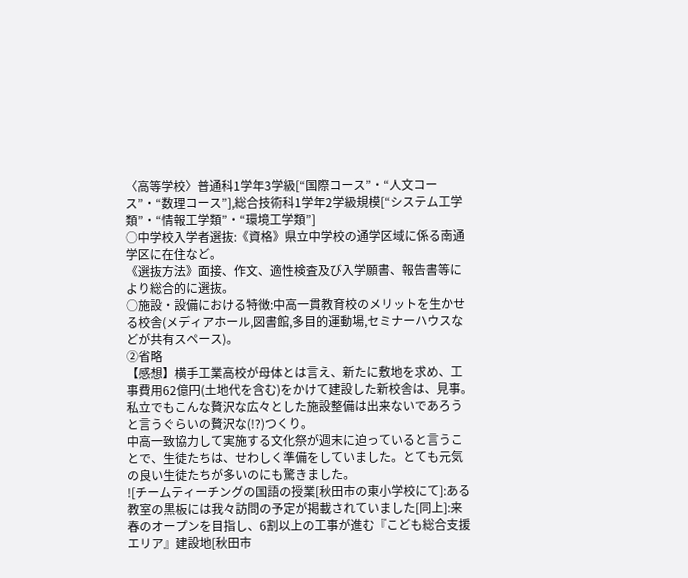〈高等学校〉普通科1学年3学級[“国際コース”・“人文コース”・“数理コース”],総合技術科1学年2学級規模[“システム工学類”・“情報工学類”・“環境工学類”]
○中学校入学者選抜:《資格》県立中学校の通学区域に係る南通学区に在住など。
《選抜方法》面接、作文、適性検査及び入学願書、報告書等により総合的に選抜。
○施設・設備における特徴:中高一貫教育校のメリットを生かせる校舎(メディアホール,図書館,多目的運動場,セミナーハウスなどが共有スペース)。
②省略
【感想】横手工業高校が母体とは言え、新たに敷地を求め、工事費用62億円(土地代を含む)をかけて建設した新校舎は、見事。私立でもこんな贅沢な広々とした施設整備は出来ないであろうと言うぐらいの贅沢な(!?)つくり。
中高一致協力して実施する文化祭が週末に迫っていると言うことで、生徒たちは、せわしく準備をしていました。とても元気の良い生徒たちが多いのにも驚きました。
![チームティーチングの国語の授業[秋田市の東小学校にて]:ある教室の黒板には我々訪問の予定が掲載されていました[同上]:来春のオープンを目指し、6割以上の工事が進む『こども総合支援エリア』建設地[秋田市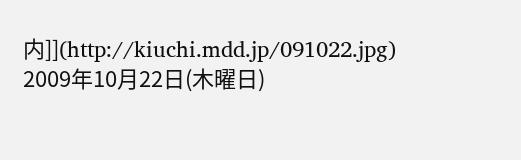内]](http://kiuchi.mdd.jp/091022.jpg)
2009年10月22日(木曜日)